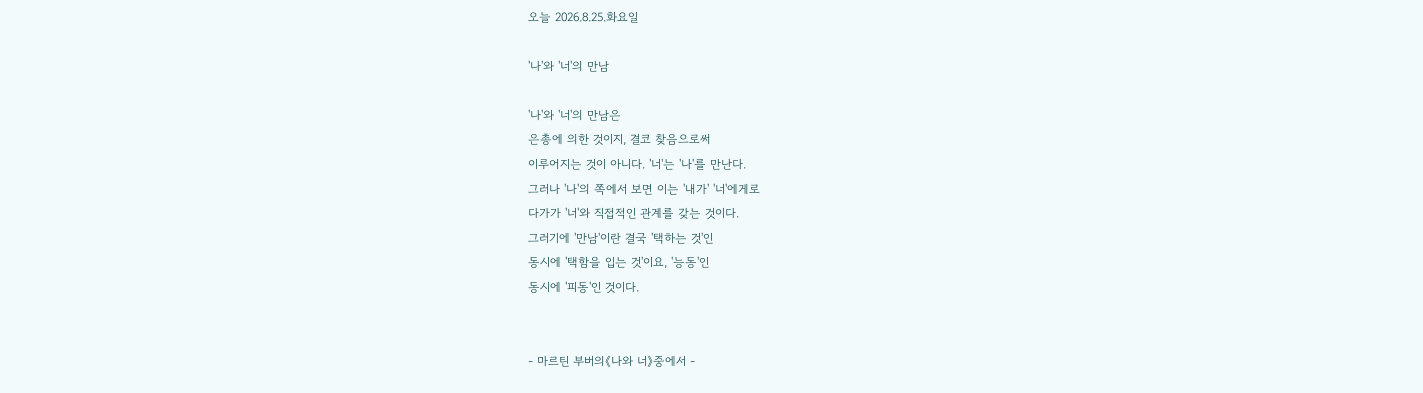오늘 2026.8.25.화요일

'나'와 '너'의 만남

'나'와 '너'의 만남은
은총에 의한 것이지, 결코 찾음으로써
이루어지는 것이 아니다. '너'는 '나'를 만난다.
그러나 '나'의 쪽에서 보면 이는 '내가' '너'에게로
다가가 '너'와 직접적인 관계를 갖는 것이다.
그러기에 '만남'이란 결국 '택하는 것'인
동시에 '택함을 입는 것'이요, '능동'인
동시에 '피동'인 것이다.


- 마르틴 부버의《나와 너》중에서 -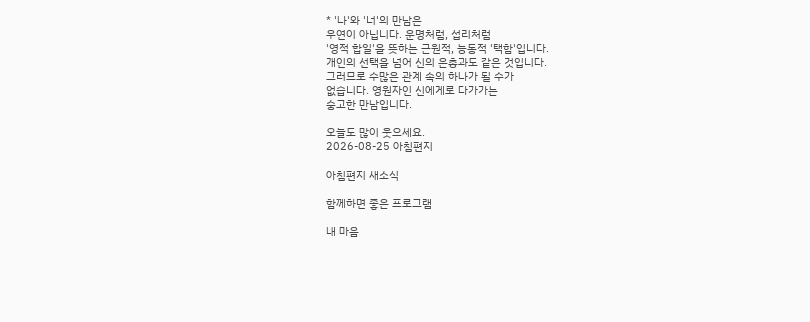* '나'와 '너'의 만남은
우연이 아닙니다. 운명처럼, 섭리처럼
'영적 합일'을 뜻하는 근원적, 능동적 '택함'입니다.
개인의 선택을 넘어 신의 은총과도 같은 것입니다.
그러므로 수많은 관계 속의 하나가 될 수가
없습니다. 영원자인 신에게로 다가가는
숭고한 만남입니다.

오늘도 많이 웃으세요.
2026-08-25 아침편지

아침편지 새소식

함께하면 좋은 프로그램

내 마음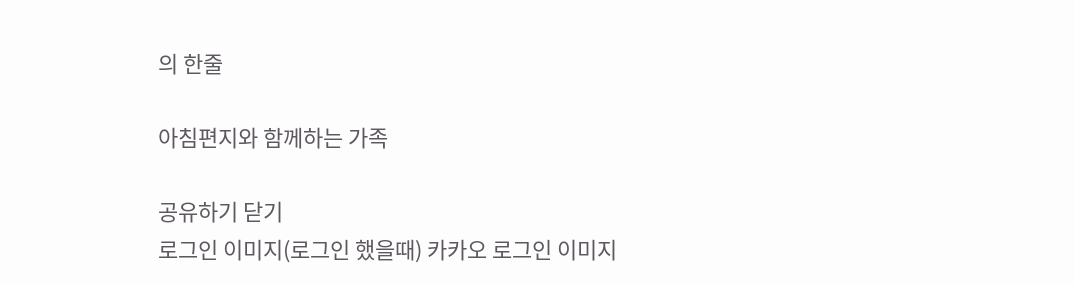의 한줄

아침편지와 함께하는 가족

공유하기 닫기
로그인 이미지(로그인 했을때) 카카오 로그인 이미지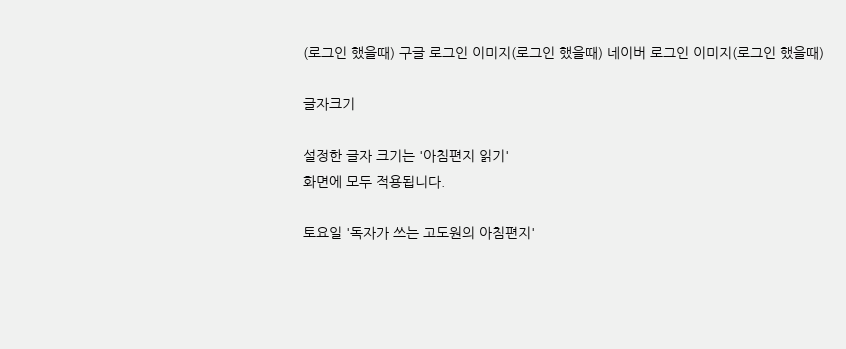(로그인 했을때) 구글 로그인 이미지(로그인 했을때) 네이버 로그인 이미지(로그인 했을때)

글자크기

설정한 글자 크기는 '아침편지 읽기'
화면에 모두 적용됩니다.

토요일 '독자가 쓰는 고도원의 아침편지'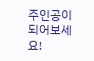주인공이 되어보세요!